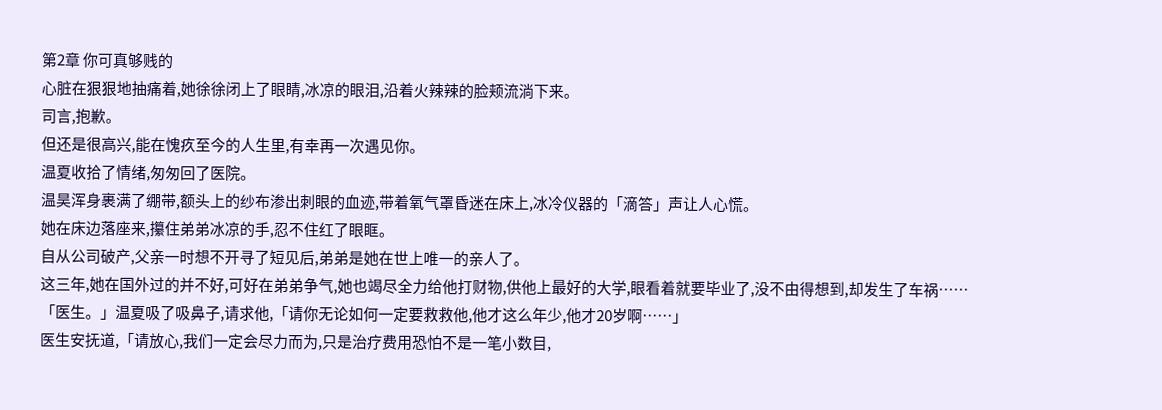第2章 你可真够贱的
心脏在狠狠地抽痛着,她徐徐闭上了眼睛,冰凉的眼泪,沿着火辣辣的脸颊流淌下来。
司言,抱歉。
但还是很高兴,能在愧疚至今的人生里,有幸再一次遇见你。
温夏收拾了情绪,匆匆回了医院。
温昊浑身裹满了绷带,额头上的纱布渗出刺眼的血迹,带着氧气罩昏迷在床上,冰冷仪器的「滴答」声让人心慌。
她在床边落座来,攥住弟弟冰凉的手,忍不住红了眼眶。
自从公司破产,父亲一时想不开寻了短见后,弟弟是她在世上唯一的亲人了。
这三年,她在国外过的并不好,可好在弟弟争气,她也竭尽全力给他打财物,供他上最好的大学,眼看着就要毕业了,没不由得想到,却发生了车祸……
「医生。」温夏吸了吸鼻子,请求他,「请你无论如何一定要救救他,他才这么年少,他才20岁啊……」
医生安抚道,「请放心,我们一定会尽力而为,只是治疗费用恐怕不是一笔小数目,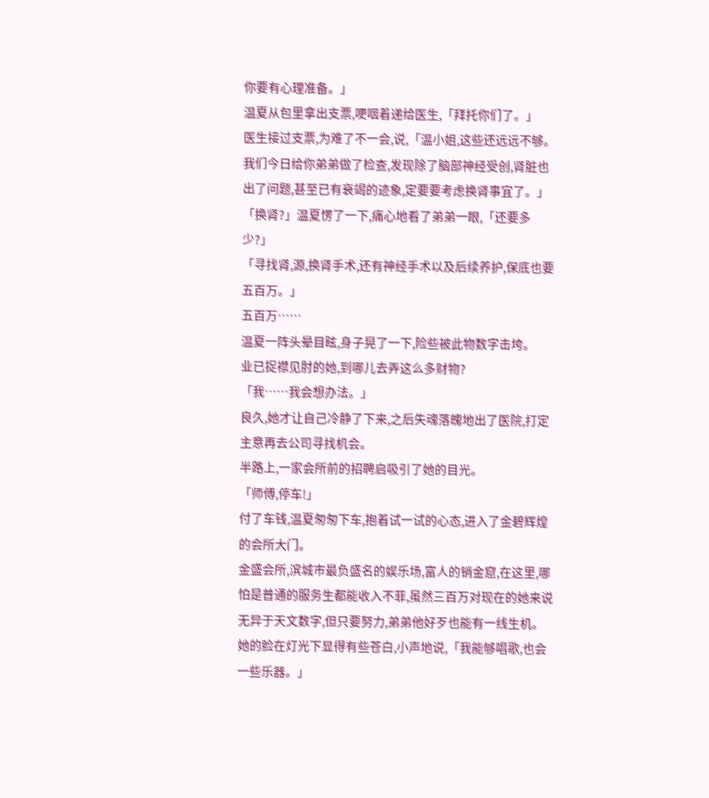你要有心理准备。」
温夏从包里拿出支票,哽咽着递给医生,「拜托你们了。」
医生接过支票,为难了不一会,说,「温小姐,这些还远远不够。我们今日给你弟弟做了检查,发现除了脑部神经受创,肾脏也出了问题,甚至已有衰竭的迹象,定要要考虑换肾事宜了。」
「换肾?」温夏愣了一下,痛心地看了弟弟一眼,「还要多少?」
「寻找肾,源,换肾手术,还有神经手术以及后续养护,保底也要五百万。」
五百万……
温夏一阵头晕目眩,身子晃了一下,险些被此物数字击垮。
业已捉襟见肘的她,到哪儿去弄这么多财物?
「我……我会想办法。」
良久,她才让自己冷静了下来,之后失魂落魄地出了医院,打定主意再去公司寻找机会。
半路上,一家会所前的招聘启吸引了她的目光。
「师傅,停车!」
付了车钱,温夏匆匆下车,抱着试一试的心态,进入了金碧辉煌的会所大门。
金盛会所,滨城市最负盛名的娱乐场,富人的销金窟,在这里,哪怕是普通的服务生都能收入不菲,虽然三百万对现在的她来说无异于天文数字,但只要努力,弟弟他好歹也能有一线生机。
她的脸在灯光下显得有些苍白,小声地说,「我能够唱歌,也会一些乐器。」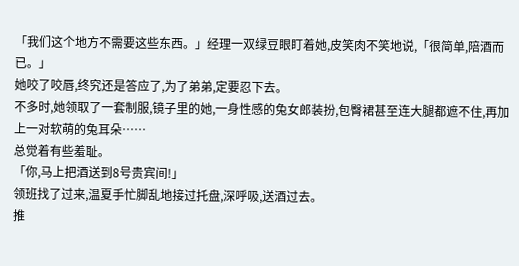「我们这个地方不需要这些东西。」经理一双绿豆眼盯着她,皮笑肉不笑地说,「很简单,陪酒而已。」
她咬了咬唇,终究还是答应了,为了弟弟,定要忍下去。
不多时,她领取了一套制服,镜子里的她,一身性感的兔女郎装扮,包臀裙甚至连大腿都遮不住,再加上一对软萌的兔耳朵……
总觉着有些羞耻。
「你,马上把酒送到8号贵宾间!」
领班找了过来,温夏手忙脚乱地接过托盘,深呼吸,送酒过去。
推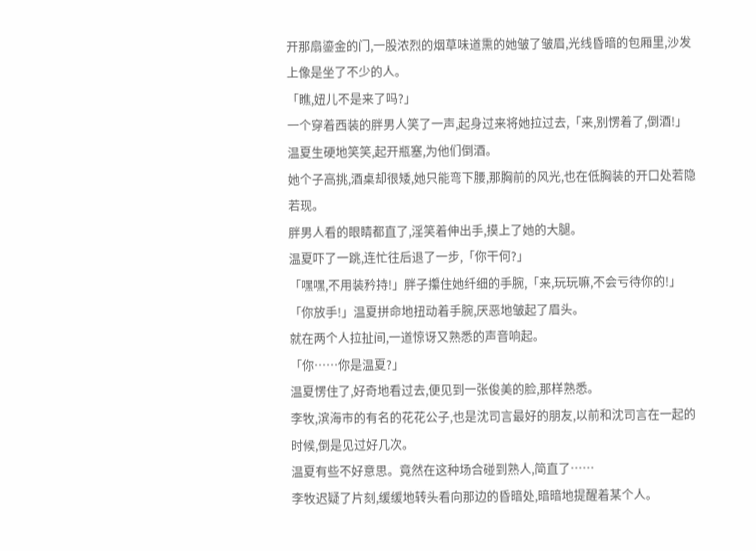开那扇鎏金的门,一股浓烈的烟草味道熏的她皱了皱眉,光线昏暗的包厢里,沙发上像是坐了不少的人。
「瞧,妞儿不是来了吗?」
一个穿着西装的胖男人笑了一声,起身过来将她拉过去,「来,别愣着了,倒酒!」
温夏生硬地笑笑,起开瓶塞,为他们倒酒。
她个子高挑,酒桌却很矮,她只能弯下腰,那胸前的风光,也在低胸装的开口处若隐若现。
胖男人看的眼睛都直了,淫笑着伸出手,摸上了她的大腿。
温夏吓了一跳,连忙往后退了一步,「你干何?」
「嘿嘿,不用装矜持!」胖子攥住她纤细的手腕,「来,玩玩嘛,不会亏待你的!」
「你放手!」温夏拼命地扭动着手腕,厌恶地皱起了眉头。
就在两个人拉扯间,一道惊讶又熟悉的声音响起。
「你……你是温夏?」
温夏愣住了,好奇地看过去,便见到一张俊美的脸,那样熟悉。
李牧,滨海市的有名的花花公子,也是沈司言最好的朋友,以前和沈司言在一起的时候,倒是见过好几次。
温夏有些不好意思。竟然在这种场合碰到熟人,简直了……
李牧迟疑了片刻,缓缓地转头看向那边的昏暗处,暗暗地提醒着某个人。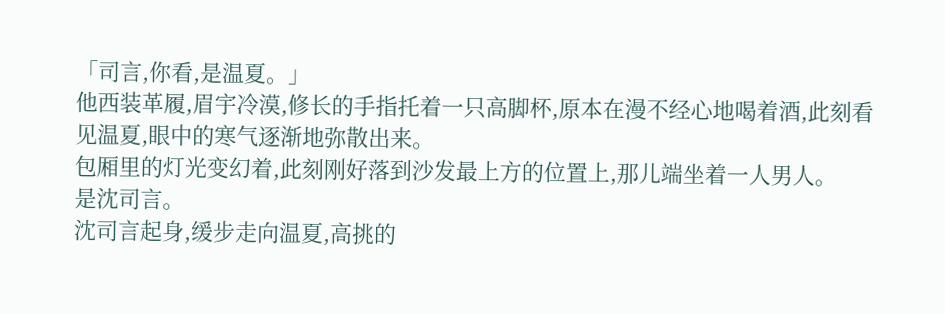「司言,你看,是温夏。」
他西装革履,眉宇冷漠,修长的手指托着一只高脚杯,原本在漫不经心地喝着酒,此刻看见温夏,眼中的寒气逐渐地弥散出来。
包厢里的灯光变幻着,此刻刚好落到沙发最上方的位置上,那儿端坐着一人男人。
是沈司言。
沈司言起身,缓步走向温夏,高挑的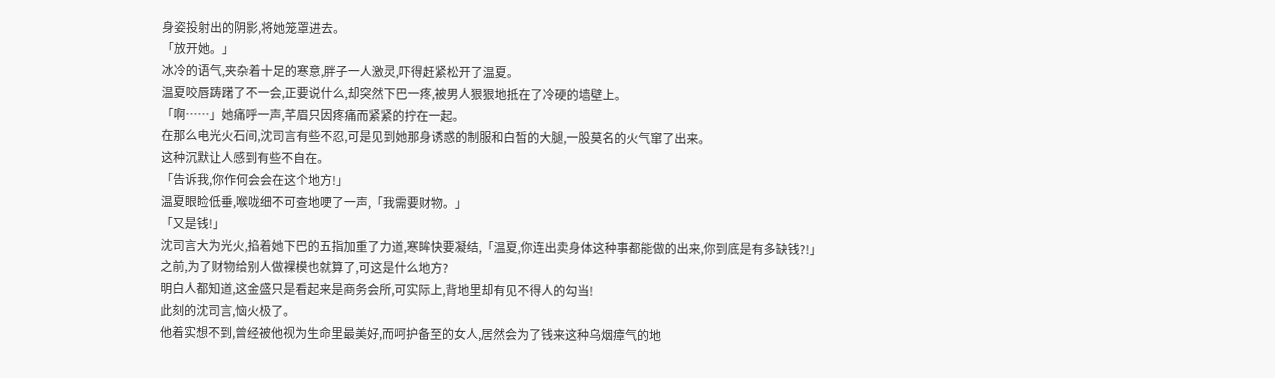身姿投射出的阴影,将她笼罩进去。
「放开她。」
冰冷的语气,夹杂着十足的寒意,胖子一人激灵,吓得赶紧松开了温夏。
温夏咬唇踌躇了不一会,正要说什么,却突然下巴一疼,被男人狠狠地抵在了冷硬的墙壁上。
「啊……」她痛呼一声,芊眉只因疼痛而紧紧的拧在一起。
在那么电光火石间,沈司言有些不忍,可是见到她那身诱惑的制服和白皙的大腿,一股莫名的火气窜了出来。
这种沉默让人感到有些不自在。
「告诉我,你作何会会在这个地方!」
温夏眼睑低垂,喉咙细不可查地哽了一声,「我需要财物。」
「又是钱!」
沈司言大为光火,掐着她下巴的五指加重了力道,寒眸快要凝结,「温夏,你连出卖身体这种事都能做的出来,你到底是有多缺钱?!」
之前,为了财物给别人做裸模也就算了,可这是什么地方?
明白人都知道,这金盛只是看起来是商务会所,可实际上,背地里却有见不得人的勾当!
此刻的沈司言,恼火极了。
他着实想不到,曾经被他视为生命里最美好,而呵护备至的女人,居然会为了钱来这种乌烟瘴气的地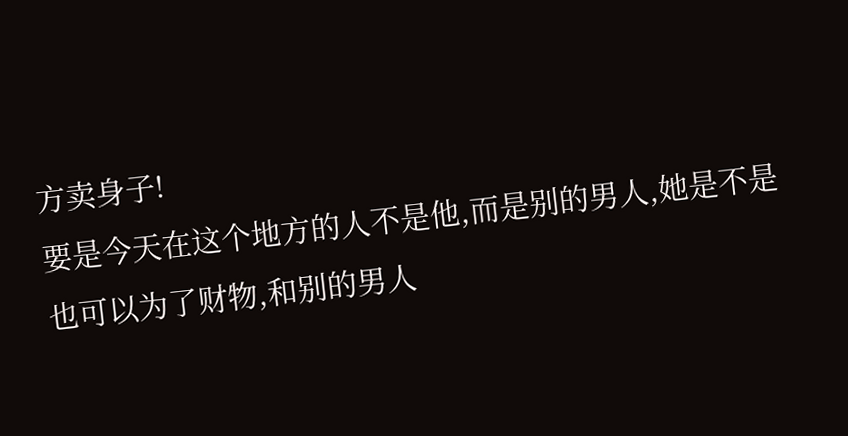方卖身子!
要是今天在这个地方的人不是他,而是别的男人,她是不是也可以为了财物,和别的男人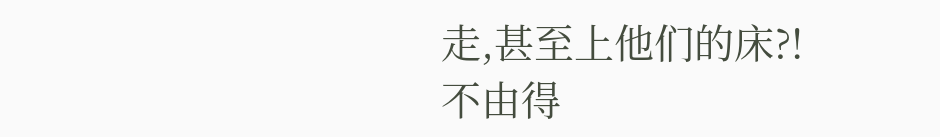走,甚至上他们的床?!
不由得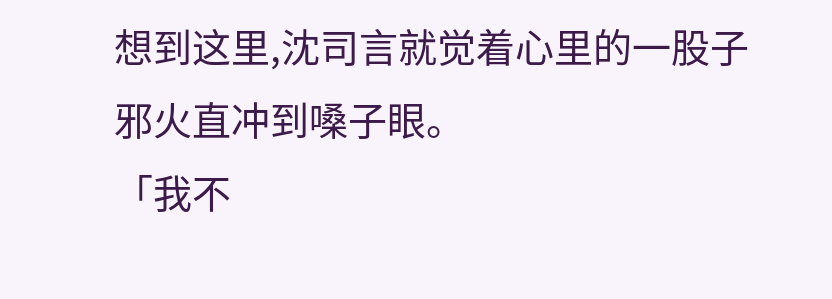想到这里,沈司言就觉着心里的一股子邪火直冲到嗓子眼。
「我不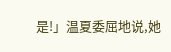是!」温夏委屈地说,她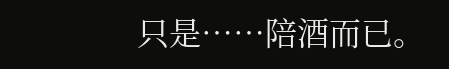只是……陪酒而已。